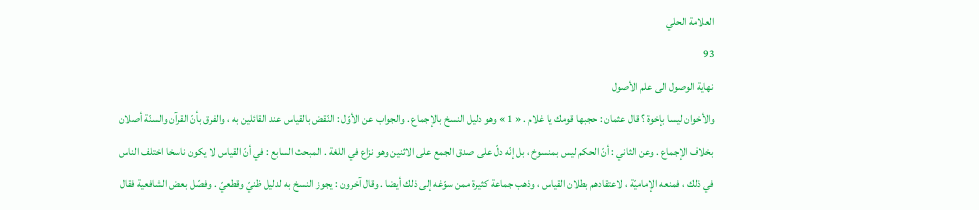العلامة الحلي
93
نهاية الوصول الى علم الأصول
والأخوان ليسا بإخوة ؟ قال عثمان : حجبها قومك يا غلام . « 1 » وهو دليل النسخ بالإجماع . والجواب عن الأوّل : النّقض بالقياس عند القائلين به ، والفرق بأنّ القرآن والسنّة أصلان بخلاف الإجماع . وعن الثاني : أنّ الحكم ليس بمنسوخ ، بل إنّه دلّ على صدق الجمع على الاثنين وهو نزاع في اللغة . المبحث السابع : في أنّ القياس لا يكون ناسخا اختلف الناس في ذلك ، فمنعه الإماميّة ، لاعتقادهم بطلان القياس ، وذهب جماعة كثيرة ممن سوّغه إلى ذلك أيضا . وقال آخرون : يجوز النسخ به لدليل ظنيّ وقطعيّ . وفصّل بعض الشافعية فقال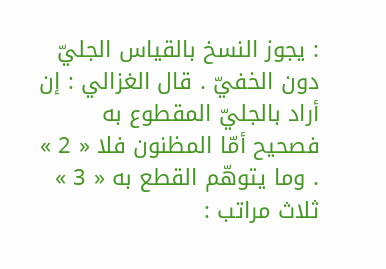: يجوز النسخ بالقياس الجليّ دون الخفيّ . قال الغزالي : إن أراد بالجليّ المقطوع به فصحيح أمّا المظنون فلا « 2 » . وما يتوهّم القطع به « 3 » ثلاث مراتب :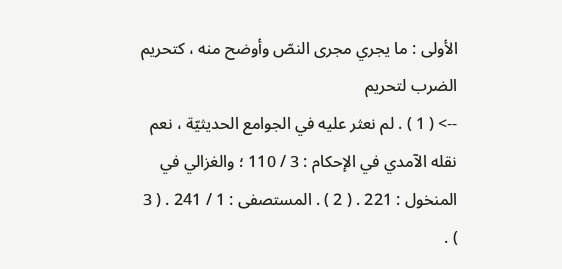الأولى : ما يجري مجرى النصّ وأوضح منه ، كتحريم الضرب لتحريم
--> ( 1 ) . لم نعثر عليه في الجوامع الحديثيّة ، نعم نقله الآمدي في الإحكام : 3 / 110 ؛ والغزالي في المنخول : 221 . ( 2 ) . المستصفى : 1 / 241 . ( 3 ) .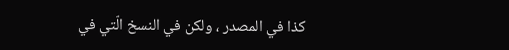كذا في المصدر ، ولكن في النسخ الّتي في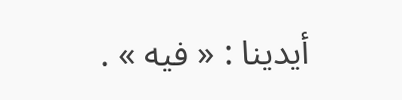أيدينا : « فيه » .